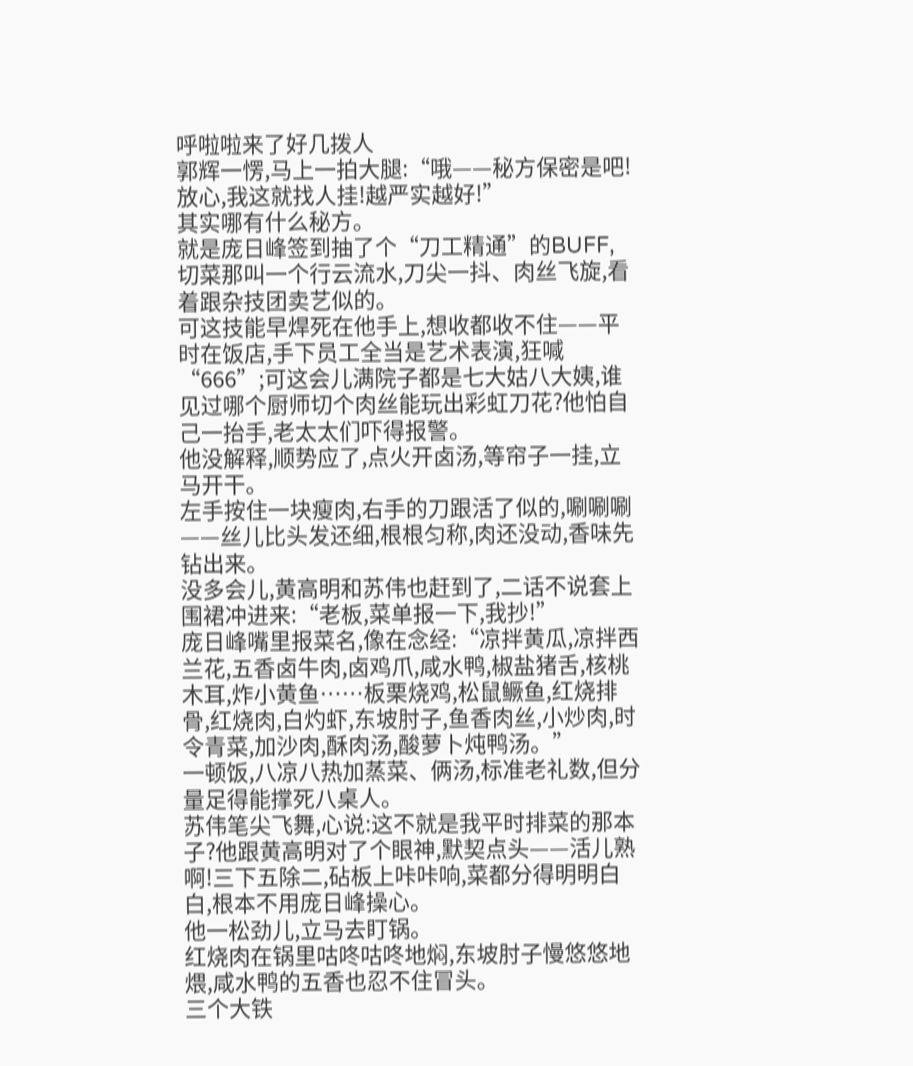呼啦啦来了好几拨人
郭辉一愣,马上一拍大腿:“哦——秘方保密是吧!放心,我这就找人挂!越严实越好!”
其实哪有什么秘方。
就是庞日峰签到抽了个“刀工精通”的BUFF,切菜那叫一个行云流水,刀尖一抖、肉丝飞旋,看着跟杂技团卖艺似的。
可这技能早焊死在他手上,想收都收不住——平时在饭店,手下员工全当是艺术表演,狂喊“666”;可这会儿满院子都是七大姑八大姨,谁见过哪个厨师切个肉丝能玩出彩虹刀花?他怕自己一抬手,老太太们吓得报警。
他没解释,顺势应了,点火开卤汤,等帘子一挂,立马开干。
左手按住一块瘦肉,右手的刀跟活了似的,唰唰唰——丝儿比头发还细,根根匀称,肉还没动,香味先钻出来。
没多会儿,黄高明和苏伟也赶到了,二话不说套上围裙冲进来:“老板,菜单报一下,我抄!”
庞日峰嘴里报菜名,像在念经:“凉拌黄瓜,凉拌西兰花,五香卤牛肉,卤鸡爪,咸水鸭,椒盐猪舌,核桃木耳,炸小黄鱼……板栗烧鸡,松鼠鳜鱼,红烧排骨,红烧肉,白灼虾,东坡肘子,鱼香肉丝,小炒肉,时令青菜,加沙肉,酥肉汤,酸萝卜炖鸭汤。”
一顿饭,八凉八热加蒸菜、俩汤,标准老礼数,但分量足得能撑死八桌人。
苏伟笔尖飞舞,心说:这不就是我平时排菜的那本子?他跟黄高明对了个眼神,默契点头——活儿熟啊!三下五除二,砧板上咔咔响,菜都分得明明白白,根本不用庞日峰操心。
他一松劲儿,立马去盯锅。
红烧肉在锅里咕咚咕咚地焖,东坡肘子慢悠悠地煨,咸水鸭的五香也忍不住冒头。
三个大铁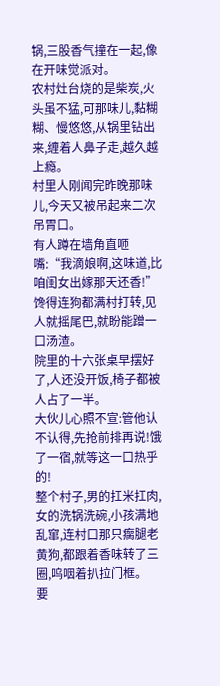锅,三股香气撞在一起,像在开味觉派对。
农村灶台烧的是柴炭,火头虽不猛,可那味儿,黏糊糊、慢悠悠,从锅里钻出来,缠着人鼻子走,越久越上瘾。
村里人刚闻完昨晚那味儿,今天又被吊起来二次吊胃口。
有人蹲在墙角直咂嘴:“我滴娘啊,这味道,比咱闺女出嫁那天还香!”馋得连狗都满村打转,见人就摇尾巴,就盼能蹭一口汤渣。
院里的十六张桌早摆好了,人还没开饭,椅子都被人占了一半。
大伙儿心照不宣:管他认不认得,先抢前排再说!饿了一宿,就等这一口热乎的!
整个村子,男的扛米扛肉,女的洗锅洗碗,小孩满地乱窜,连村口那只瘸腿老黄狗,都跟着香味转了三圈,呜咽着扒拉门框。
要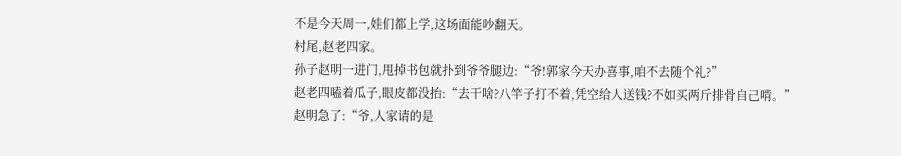不是今天周一,娃们都上学,这场面能吵翻天。
村尾,赵老四家。
孙子赵明一进门,甩掉书包就扑到爷爷腿边:“爷!郭家今天办喜事,咱不去随个礼?”
赵老四嗑着瓜子,眼皮都没抬:“去干啥?八竿子打不着,凭空给人送钱?不如买两斤排骨自己啃。”
赵明急了:“爷,人家请的是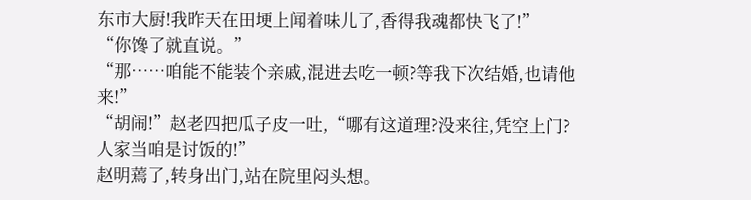东市大厨!我昨天在田埂上闻着味儿了,香得我魂都快飞了!”
“你馋了就直说。”
“那……咱能不能装个亲戚,混进去吃一顿?等我下次结婚,也请他来!”
“胡闹!”赵老四把瓜子皮一吐,“哪有这道理?没来往,凭空上门?人家当咱是讨饭的!”
赵明蔫了,转身出门,站在院里闷头想。